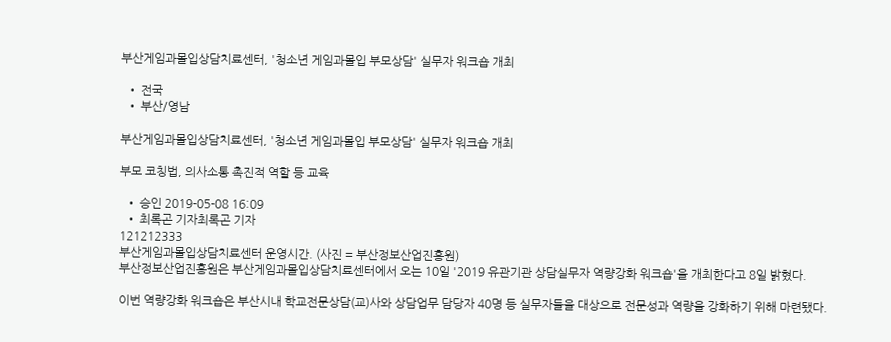부산게임과몰입상담치료센터, '청소년 게임과몰입 부모상담' 실무자 워크숍 개최

  • 전국
  • 부산/영남

부산게임과몰입상담치료센터, '청소년 게임과몰입 부모상담' 실무자 워크숍 개최

부모 코칭법, 의사소통 촉진적 역할 등 교육

  • 승인 2019-05-08 16:09
  • 최록곤 기자최록곤 기자
121212333
부산게임과몰입상담치료센터 운영시간. (사진 = 부산정보산업진흥원)
부산정보산업진흥원은 부산게임과몰입상담치료센터에서 오는 10일 '2019 유관기관 상담실무자 역량강화 워크숍'을 개최한다고 8일 밝혔다.

이번 역량강화 워크숍은 부산시내 학교전문상담(교)사와 상담업무 담당자 40명 등 실무자들을 대상으로 전문성과 역량을 강화하기 위해 마련됐다.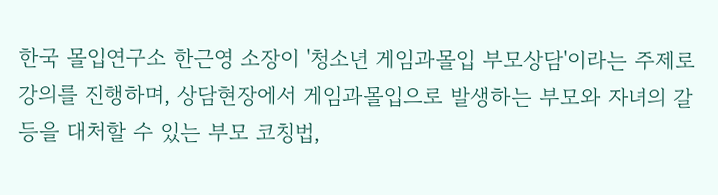한국 몰입연구소 한근영 소장이 '청소년 게임과몰입 부모상담'이라는 주제로 강의를 진행하며, 상담현장에서 게임과몰입으로 발생하는 부모와 자녀의 갈등을 대처할 수 있는 부모 코칭법,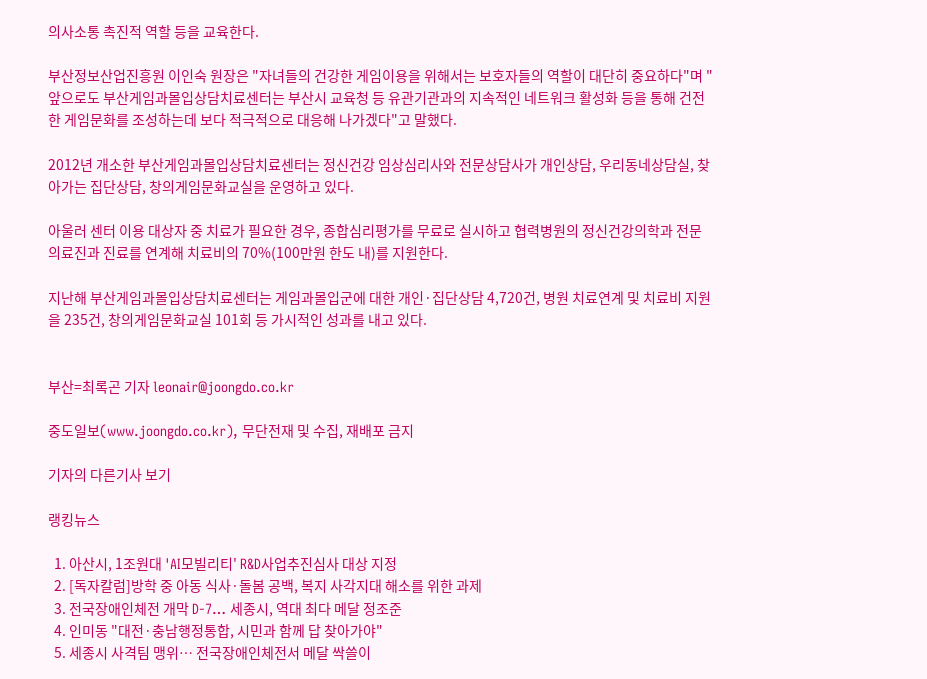의사소통 촉진적 역할 등을 교육한다.

부산정보산업진흥원 이인숙 원장은 "자녀들의 건강한 게임이용을 위해서는 보호자들의 역할이 대단히 중요하다"며 "앞으로도 부산게임과몰입상담치료센터는 부산시 교육청 등 유관기관과의 지속적인 네트워크 활성화 등을 통해 건전한 게임문화를 조성하는데 보다 적극적으로 대응해 나가겠다"고 말했다.

2012년 개소한 부산게임과몰입상담치료센터는 정신건강 임상심리사와 전문상담사가 개인상담, 우리동네상담실, 찾아가는 집단상담, 창의게임문화교실을 운영하고 있다.

아울러 센터 이용 대상자 중 치료가 필요한 경우, 종합심리평가를 무료로 실시하고 협력병원의 정신건강의학과 전문 의료진과 진료를 연계해 치료비의 70%(100만원 한도 내)를 지원한다.

지난해 부산게임과몰입상담치료센터는 게임과몰입군에 대한 개인·집단상담 4,720건, 병원 치료연계 및 치료비 지원을 235건, 창의게임문화교실 101회 등 가시적인 성과를 내고 있다.


부산=최록곤 기자 leonair@joongdo.co.kr

중도일보(www.joongdo.co.kr), 무단전재 및 수집, 재배포 금지

기자의 다른기사 보기

랭킹뉴스

  1. 아산시, 1조원대 'AI모빌리티' R&D사업추진심사 대상 지정
  2. [독자칼럼]방학 중 아동 식사·돌봄 공백, 복지 사각지대 해소를 위한 과제
  3. 전국장애인체전 개막 D-7… 세종시, 역대 최다 메달 정조준
  4. 인미동 "대전·충남행정통합, 시민과 함께 답 찾아가야"
  5. 세종시 사격팀 맹위… 전국장애인체전서 메달 싹쓸이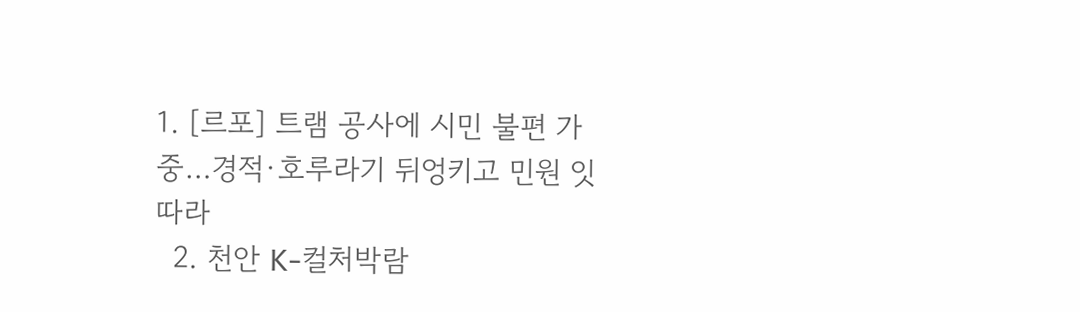1. [르포] 트램 공사에 시민 불편 가중…경적·호루라기 뒤엉키고 민원 잇따라
  2. 천안 K-컬처박람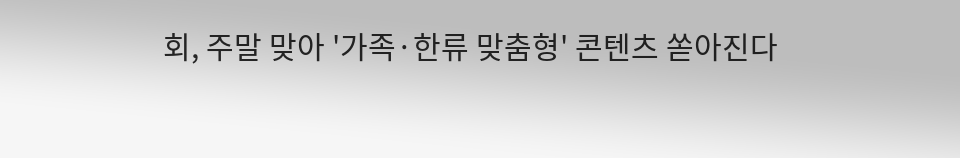회, 주말 맞아 '가족·한류 맞춤형' 콘텐츠 쏟아진다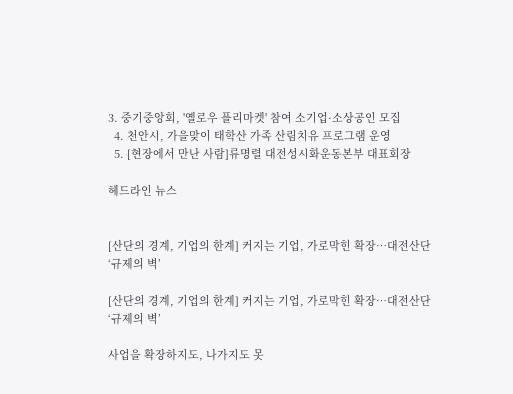3. 중기중앙회, '옐로우 플리마켓' 참여 소기업·소상공인 모집
  4. 천안시, 가을맞이 태학산 가족 산림치유 프로그램 운영
  5. [현장에서 만난 사람]류명렬 대전성시화운동본부 대표회장

헤드라인 뉴스


[산단의 경계, 기업의 한계] 커지는 기업, 가로막힌 확장…대전산단 ‘규제의 벽’

[산단의 경계, 기업의 한계] 커지는 기업, 가로막힌 확장…대전산단 ‘규제의 벽’

사업을 확장하지도, 나가지도 못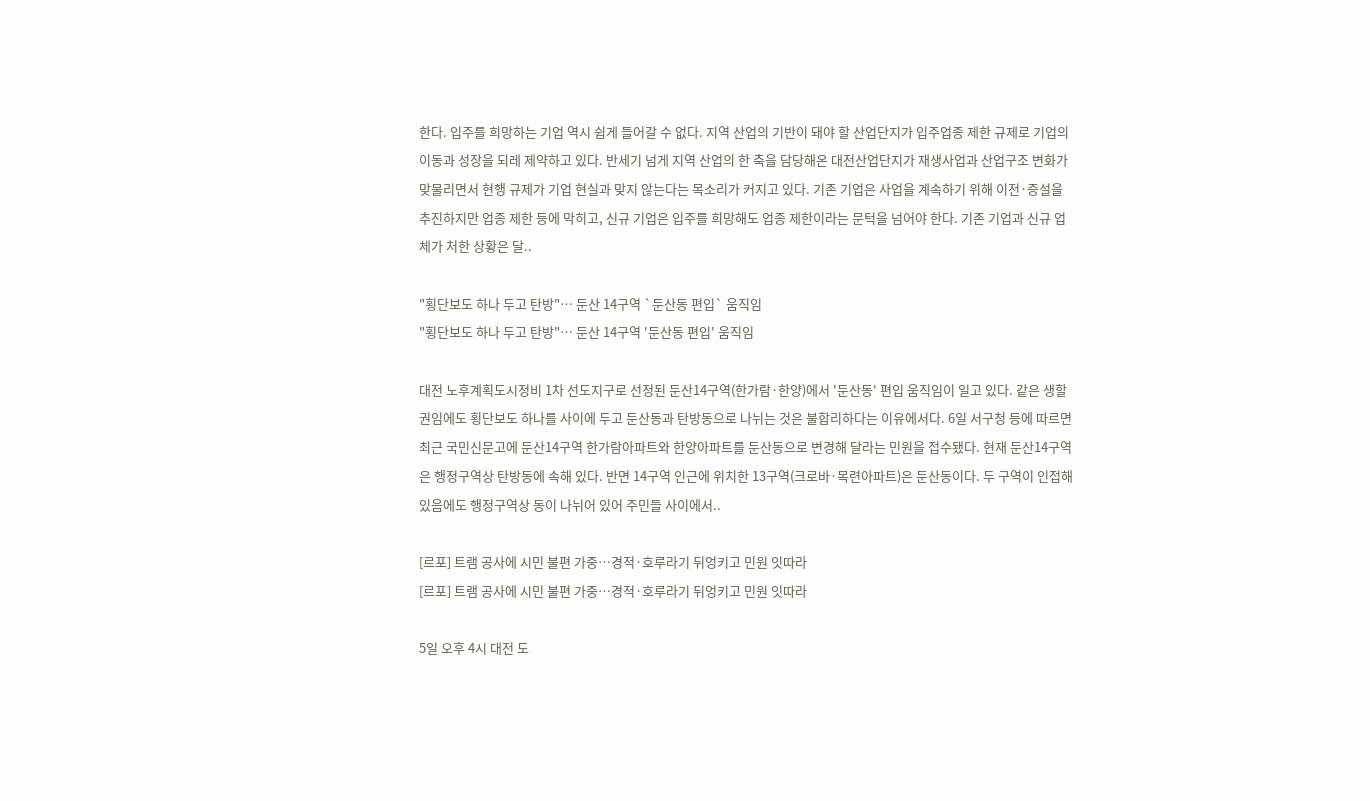한다. 입주를 희망하는 기업 역시 쉽게 들어갈 수 없다. 지역 산업의 기반이 돼야 할 산업단지가 입주업종 제한 규제로 기업의 이동과 성장을 되레 제약하고 있다. 반세기 넘게 지역 산업의 한 축을 담당해온 대전산업단지가 재생사업과 산업구조 변화가 맞물리면서 현행 규제가 기업 현실과 맞지 않는다는 목소리가 커지고 있다. 기존 기업은 사업을 계속하기 위해 이전·증설을 추진하지만 업종 제한 등에 막히고, 신규 기업은 입주를 희망해도 업종 제한이라는 문턱을 넘어야 한다. 기존 기업과 신규 업체가 처한 상황은 달..

"횡단보도 하나 두고 탄방"… 둔산 14구역 `둔산동 편입` 움직임
"횡단보도 하나 두고 탄방"… 둔산 14구역 '둔산동 편입' 움직임

대전 노후계획도시정비 1차 선도지구로 선정된 둔산14구역(한가람·한양)에서 '둔산동' 편입 움직임이 일고 있다. 같은 생할권임에도 횡단보도 하나를 사이에 두고 둔산동과 탄방동으로 나뉘는 것은 불합리하다는 이유에서다. 6일 서구청 등에 따르면 최근 국민신문고에 둔산14구역 한가람아파트와 한양아파트를 둔산동으로 변경해 달라는 민원을 접수됐다. 현재 둔산14구역은 행정구역상 탄방동에 속해 있다. 반면 14구역 인근에 위치한 13구역(크로바·목련아파트)은 둔산동이다. 두 구역이 인접해 있음에도 행정구역상 동이 나뉘어 있어 주민들 사이에서..

[르포] 트램 공사에 시민 불편 가중…경적·호루라기 뒤엉키고 민원 잇따라
[르포] 트램 공사에 시민 불편 가중…경적·호루라기 뒤엉키고 민원 잇따라

5일 오후 4시 대전 도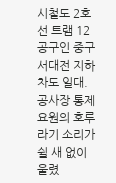시철도 2호선 트램 12공구인 중구 서대전 지하차도 일대. 공사장 통제요원의 호루라기 소리가 쉴 새 없이 울렸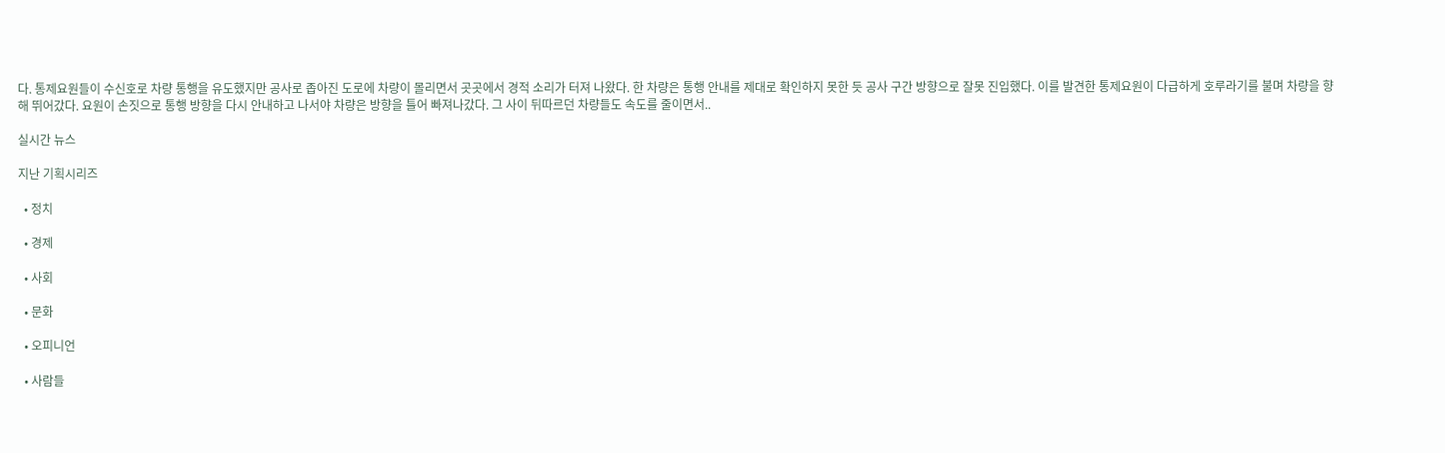다. 통제요원들이 수신호로 차량 통행을 유도했지만 공사로 좁아진 도로에 차량이 몰리면서 곳곳에서 경적 소리가 터져 나왔다. 한 차량은 통행 안내를 제대로 확인하지 못한 듯 공사 구간 방향으로 잘못 진입했다. 이를 발견한 통제요원이 다급하게 호루라기를 불며 차량을 향해 뛰어갔다. 요원이 손짓으로 통행 방향을 다시 안내하고 나서야 차량은 방향을 틀어 빠져나갔다. 그 사이 뒤따르던 차량들도 속도를 줄이면서..

실시간 뉴스

지난 기획시리즈

  • 정치

  • 경제

  • 사회

  • 문화

  • 오피니언

  • 사람들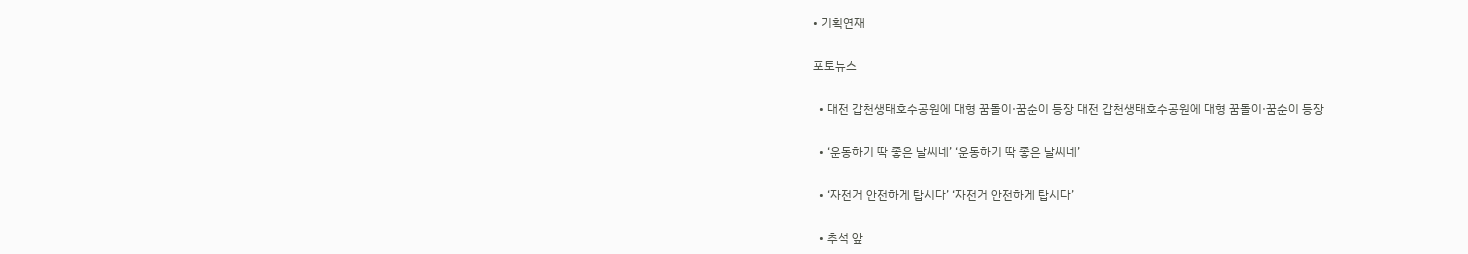• 기획연재

포토뉴스

  • 대전 갑천생태호수공원에 대형 꿈돌이·꿈순이 등장 대전 갑천생태호수공원에 대형 꿈돌이·꿈순이 등장

  • ‘운동하기 딱 좋은 날씨네’ ‘운동하기 딱 좋은 날씨네’

  • ‘자전거 안전하게 탑시다’ ‘자전거 안전하게 탑시다’

  • 추석 앞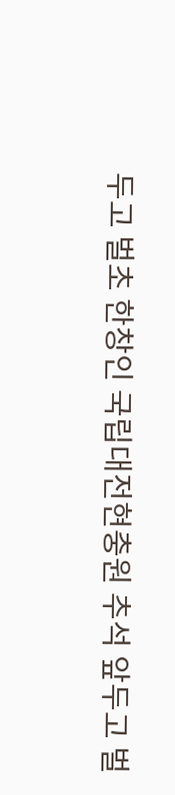두고 벌초 한창인 국립대전현충원 추석 앞두고 벌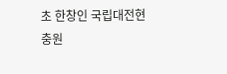초 한창인 국립대전현충원